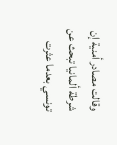وقالت مصادر أمنية إن شرطة ألمانيا تبحث عن تونسي بعدما عثرت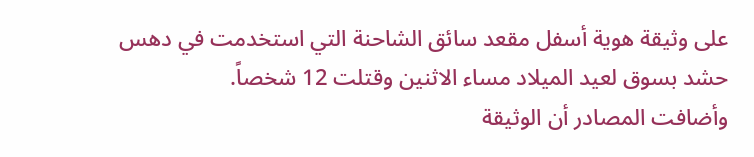على وثيقة هوية أسفل مقعد سائق الشاحنة التي استخدمت في دهس حشد بسوق لعيد الميلاد مساء الاثنين وقتلت 12 شخصاً.
وأضافت المصادر أن الوثيقة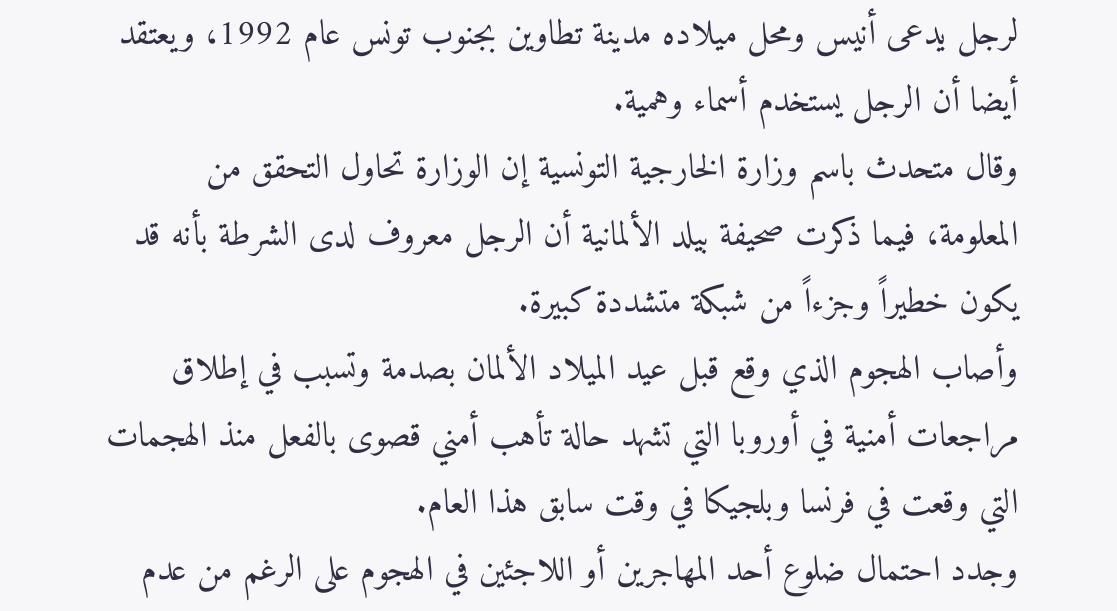لرجل يدعى أنيس ومحل ميلاده مدينة تطاوين بجنوب تونس عام 1992، ويعتقد أيضا أن الرجل يستخدم أسماء وهمية.
وقال متحدث باسم وزارة الخارجية التونسية إن الوزارة تحاول التحقق من المعلومة، فيما ذكرت صحيفة بيلد الألمانية أن الرجل معروف لدى الشرطة بأنه قد يكون خطيراً وجزءاً من شبكة متشددة كبيرة.
وأصاب الهجوم الذي وقع قبل عيد الميلاد الألمان بصدمة وتسبب في إطلاق مراجعات أمنية في أوروبا التي تشهد حالة تأهب أمني قصوى بالفعل منذ الهجمات التي وقعت في فرنسا وبلجيكا في وقت سابق هذا العام.
وجدد احتمال ضلوع أحد المهاجرين أو اللاجئين في الهجوم على الرغم من عدم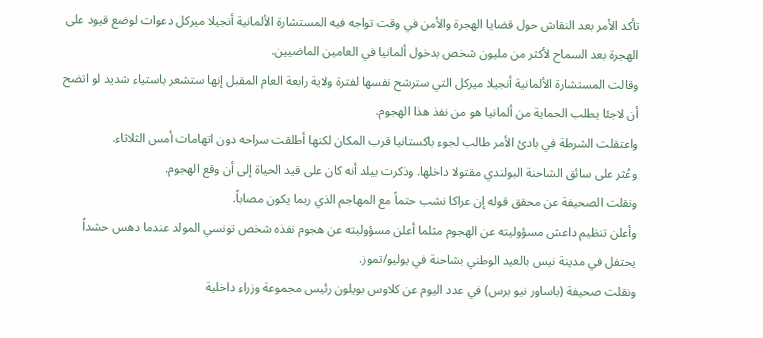تأكد الأمر بعد النقاش حول قضايا الهجرة والأمن في وقت تواجه فيه المستشارة الألمانية أنجيلا ميركل دعوات لوضع قيود على الهجرة بعد السماح لأكثر من مليون شخص بدخول ألمانيا في العامين الماضيين.
وقالت المستشارة الألمانية أنجيلا ميركل التي سترشح نفسها لفترة ولاية رابعة العام المقبل إنها ستشعر باستياء شديد لو اتضح أن لاجئا يطلب الحماية من ألمانيا هو من نفذ هذا الهجوم.
واعتقلت الشرطة في بادئ الأمر طالب لجوء باكستانيا قرب المكان لكنها أطلقت سراحه دون اتهامات أمس الثلاثاء.
وعُثر على سائق الشاحنة البولندي مقتولا داخلها. وذكرت بيلد أنه كان على قيد الحياة إلى أن وقع الهجوم.
ونقلت الصحيفة عن محقق قوله إن عراكا نشب حتماً مع المهاجم الذي ربما يكون مصاباً.
وأعلن تنظيم داعش مسؤوليته عن الهجوم مثلما أعلن مسؤوليته عن هجوم نفذه شخص تونسي المولد عندما دهس حشداً يحتفل في مدينة نيس بالعيد الوطني بشاحنة في يوليو/تموز.
ونقلت صحيفة (باساور نيو برس) في عدد اليوم عن كلاوس بويلون رئيس مجموعة وزراء داخلية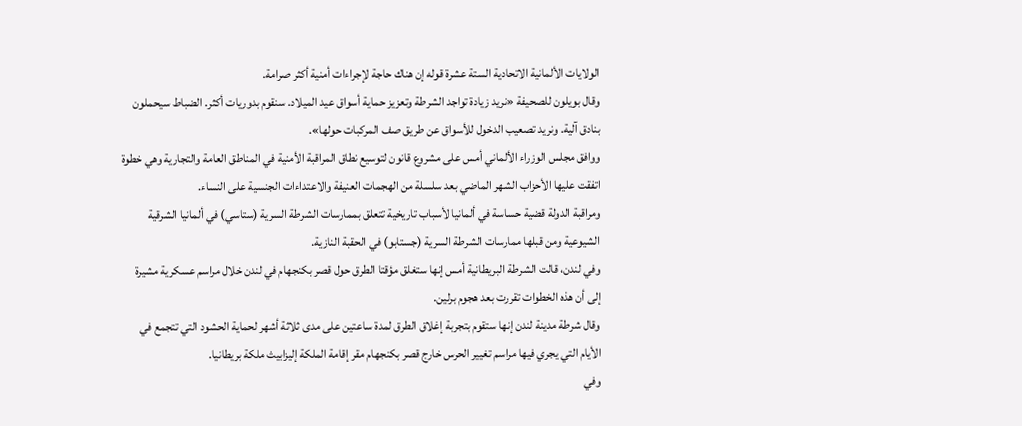الولايات الألمانية الاتحادية الستة عشرة قوله إن هناك حاجة لإجراءات أمنية أكثر صرامة.
وقال بويلون للصحيفة «نريد زيادة تواجد الشرطة وتعزيز حماية أسواق عيد الميلاد. سنقوم بدوريات أكثر. الضباط سيحملون بنادق آلية. ونريد تصعيب الدخول للأسواق عن طريق صف المركبات حولها».
ووافق مجلس الوزراء الألماني أمس على مشروع قانون لتوسيع نطاق المراقبة الأمنية في المناطق العامة والتجارية وهي خطوة اتفقت عليها الأحزاب الشهر الماضي بعد سلسلة من الهجمات العنيفة والاعتداءات الجنسية على النساء.
ومراقبة الدولة قضية حساسة في ألمانيا لأسباب تاريخية تتعلق بممارسات الشرطة السرية (ستاسي) في ألمانيا الشرقية الشيوعية ومن قبلها ممارسات الشرطة السرية (جستابو) في الحقبة النازية.
وفي لندن، قالت الشرطة البريطانية أمس إنها ستغلق مؤقتا الطرق حول قصر بكنجهام في لندن خلال مراسم عسكرية مشيرة إلى أن هذه الخطوات تقررت بعد هجوم برلين.
وقال شرطة مدينة لندن إنها ستقوم بتجربة إغلاق الطرق لمدة ساعتين على مدى ثلاثة أشهر لحماية الحشود التي تتجمع في الأيام التي يجري فيها مراسم تغيير الحرس خارج قصر بكنجهام مقر إقامة الملكة إليزابيث ملكة بريطانيا.
وفي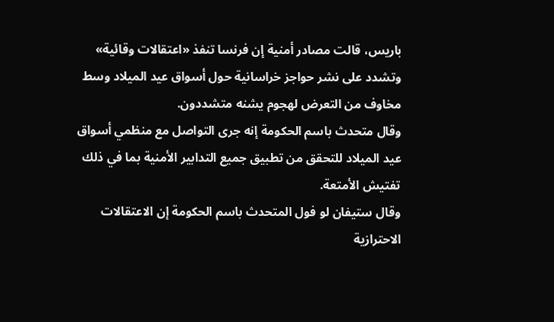باريس، قالت مصادر أمنية إن فرنسا تنفذ «اعتقالات وقائية» وتشدد على نشر حواجز خراسانية حول أسواق عيد الميلاد وسط مخاوف من التعرض لهجوم يشنه متشددون.
وقال متحدث باسم الحكومة إنه جرى التواصل مع منظمي أسواق عيد الميلاد للتحقق من تطبيق جميع التدابير الأمنية بما في ذلك تفتيش الأمتعة.
وقال ستيفان لو فول المتحدث باسم الحكومة إن الاعتقالات الاحترازية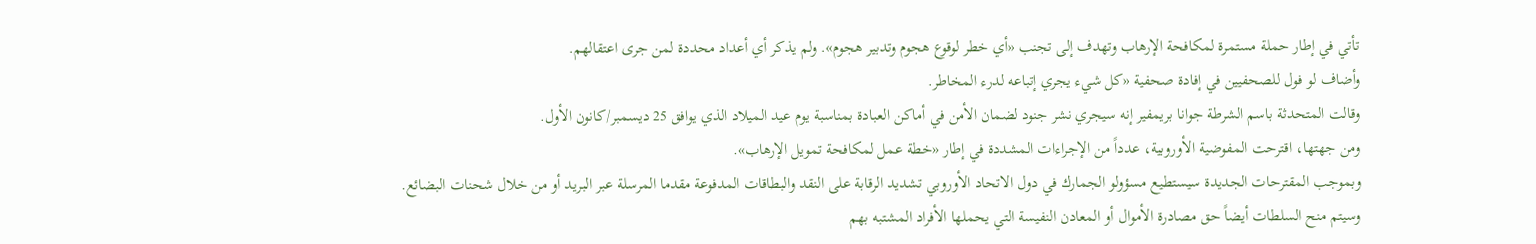تأتي في إطار حملة مستمرة لمكافحة الإرهاب وتهدف إلى تجنب «أي خطر لوقوع هجوم وتدبير هجوم». ولم يذكر أي أعداد محددة لمن جرى اعتقالهم.
وأضاف لو فول للصحفيين في إفادة صحفية «كل شيء يجري إتباعه لدرء المخاطر.
وقالت المتحدثة باسم الشرطة جوانا بريمفير إنه سيجري نشر جنود لضمان الأمن في أماكن العبادة بمناسبة يوم عيد الميلاد الذي يوافق 25 ديسمبر/كانون الأول.
ومن جهتها، اقترحت المفوضية الأوروبية، عدداً من الإجراءات المشددة في إطار «خطة عمل لمكافحة تمويل الإرهاب».
وبموجب المقترحات الجديدة سيستطيع مسؤولو الجمارك في دول الاتحاد الأوروبي تشديد الرقابة على النقد والبطاقات المدفوعة مقدما المرسلة عبر البريد أو من خلال شحنات البضائع.
وسيتم منح السلطات أيضاً حق مصادرة الأموال أو المعادن النفيسة التي يحملها الأفراد المشتبه بهم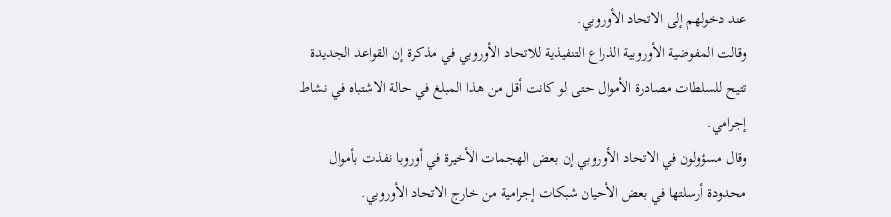عند دخولهم إلى الاتحاد الأوروبي.
وقالت المفوضية الأوروبية الذراع التنفيذية للاتحاد الأوروبي في مذكرة إن القواعد الجديدة تتيح للسلطات مصادرة الأموال حتى لو كانت أقل من هذا المبلغ في حالة الاشتباه في نشاط إجرامي.
وقال مسؤولون في الاتحاد الأوروبي إن بعض الهجمات الأخيرة في أوروبا نفذت بأموال محدودة أرسلتها في بعض الأحيان شبكات إجرامية من خارج الاتحاد الأوروبي.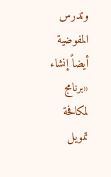وتدرس المفوضية أيضاً إنشاء «برنامج لمكافحة تمويل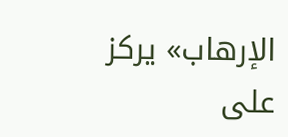الإرهاب» يركز على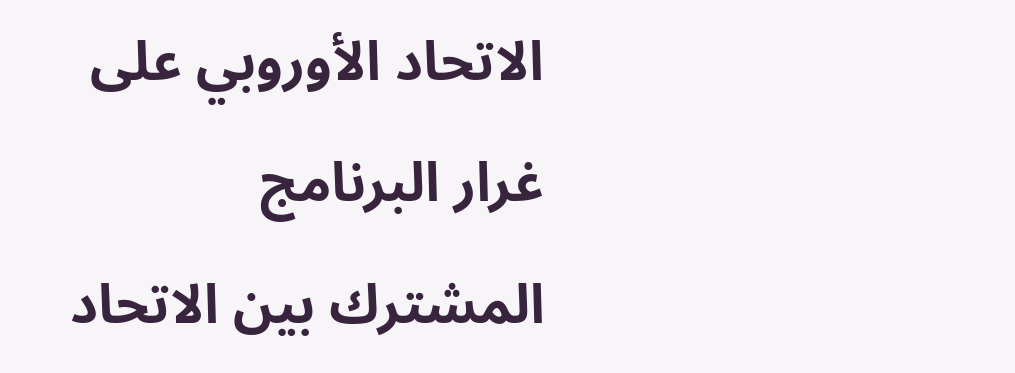الاتحاد الأوروبي على غرار البرنامج المشترك بين الاتحاد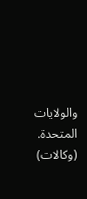والولايات المتحدة. (وكالات)